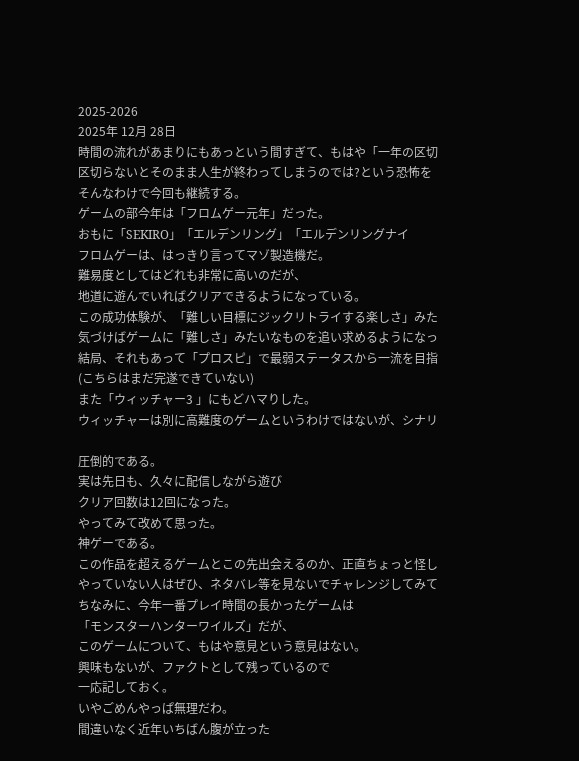2025-2026
2025年 12月 28日
時間の流れがあまりにもあっという間すぎて、もはや「一年の区切
区切らないとそのまま人生が終わってしまうのでは?という恐怖を
そんなわけで今回も継続する。
ゲームの部今年は「フロムゲー元年」だった。
おもに「SEKIRO」「エルデンリング」「エルデンリングナイ
フロムゲーは、はっきり言ってマゾ製造機だ。
難易度としてはどれも非常に高いのだが、
地道に遊んでいればクリアできるようになっている。
この成功体験が、「難しい目標にジックリトライする楽しさ」みた
気づけばゲームに「難しさ」みたいなものを追い求めるようになっ
結局、それもあって「プロスピ」で最弱ステータスから一流を目指
(こちらはまだ完遂できていない)
また「ウィッチャー3 」にもどハマりした。
ウィッチャーは別に高難度のゲームというわけではないが、シナリ

圧倒的である。
実は先日も、久々に配信しながら遊び
クリア回数は12回になった。
やってみて改めて思った。
神ゲーである。
この作品を超えるゲームとこの先出会えるのか、正直ちょっと怪し
やっていない人はぜひ、ネタバレ等を見ないでチャレンジしてみて
ちなみに、今年一番プレイ時間の長かったゲームは
「モンスターハンターワイルズ」だが、
このゲームについて、もはや意見という意見はない。
興味もないが、ファクトとして残っているので
一応記しておく。
いやごめんやっぱ無理だわ。
間違いなく近年いちばん腹が立った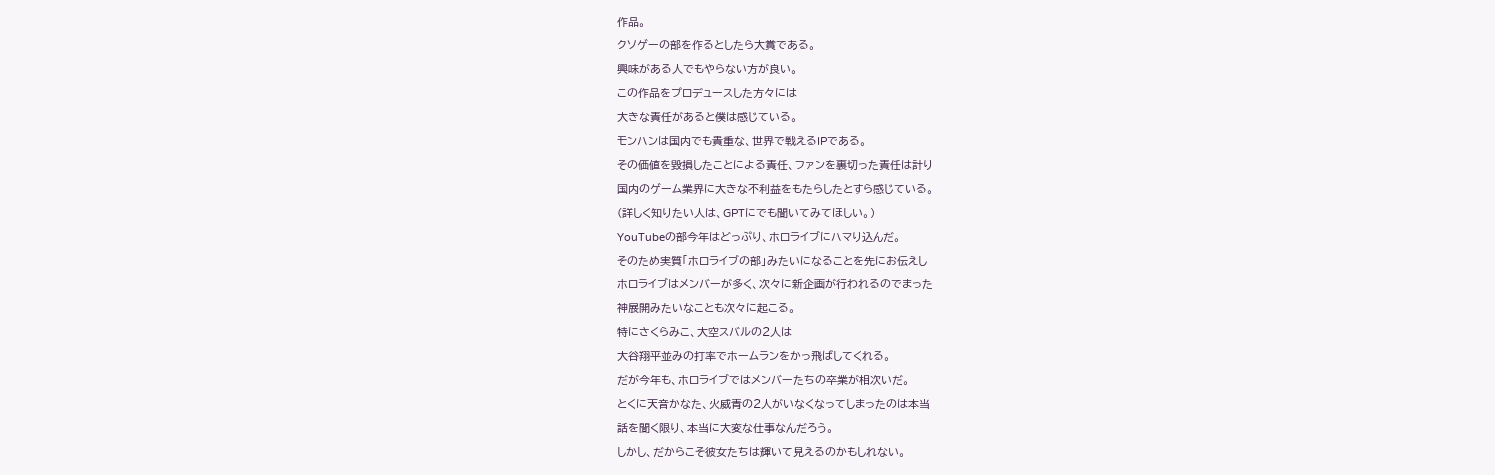作品。
クソゲーの部を作るとしたら大賞である。
興味がある人でもやらない方が良い。
この作品をプロデュースした方々には
大きな責任があると僕は感じている。
モンハンは国内でも貴重な、世界で戦えるIPである。
その価値を毀損したことによる責任、ファンを裏切った責任は計り
国内のゲーム業界に大きな不利益をもたらしたとすら感じている。
(詳しく知りたい人は、GPTにでも聞いてみてほしい。)
YouTubeの部今年はどっぷり、ホロライブにハマり込んだ。
そのため実質「ホロライブの部」みたいになることを先にお伝えし
ホロライブはメンバーが多く、次々に新企画が行われるのでまった
神展開みたいなことも次々に起こる。
特にさくらみこ、大空スバルの2人は
大谷翔平並みの打率でホームランをかっ飛ばしてくれる。
だが今年も、ホロライブではメンバーたちの卒業が相次いだ。
とくに天音かなた、火威青の2人がいなくなってしまったのは本当
話を聞く限り、本当に大変な仕事なんだろう。
しかし、だからこそ彼女たちは輝いて見えるのかもしれない。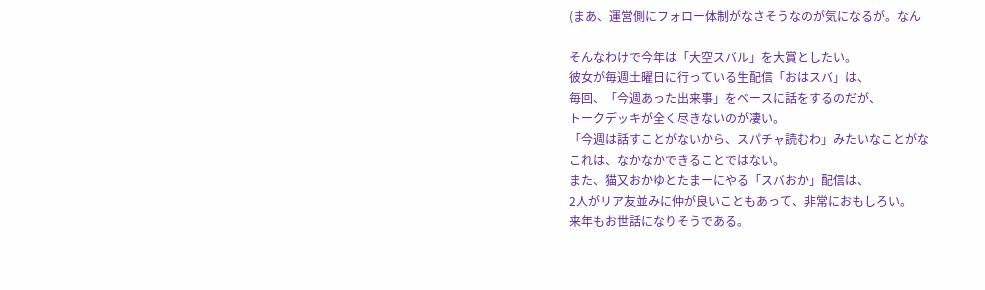(まあ、運営側にフォロー体制がなさそうなのが気になるが。なん

そんなわけで今年は「大空スバル」を大賞としたい。
彼女が毎週土曜日に行っている生配信「おはスバ」は、
毎回、「今週あった出来事」をベースに話をするのだが、
トークデッキが全く尽きないのが凄い。
「今週は話すことがないから、スパチャ読むわ」みたいなことがな
これは、なかなかできることではない。
また、猫又おかゆとたまーにやる「スバおか」配信は、
2人がリア友並みに仲が良いこともあって、非常におもしろい。
来年もお世話になりそうである。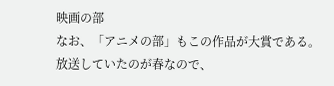映画の部
なお、「アニメの部」もこの作品が大賞である。
放送していたのが春なので、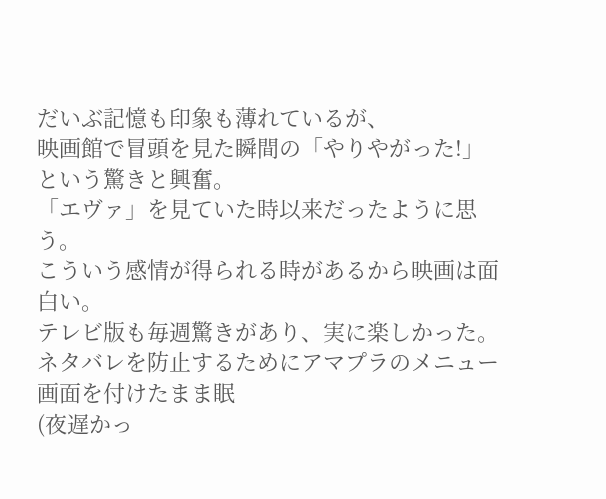だいぶ記憶も印象も薄れているが、
映画館で冒頭を見た瞬間の「やりやがった!」という驚きと興奮。
「エヴァ」を見ていた時以来だったように思う。
こういう感情が得られる時があるから映画は面白い。
テレビ版も毎週驚きがあり、実に楽しかった。
ネタバレを防止するためにアマプラのメニュー画面を付けたまま眠
(夜遅かっ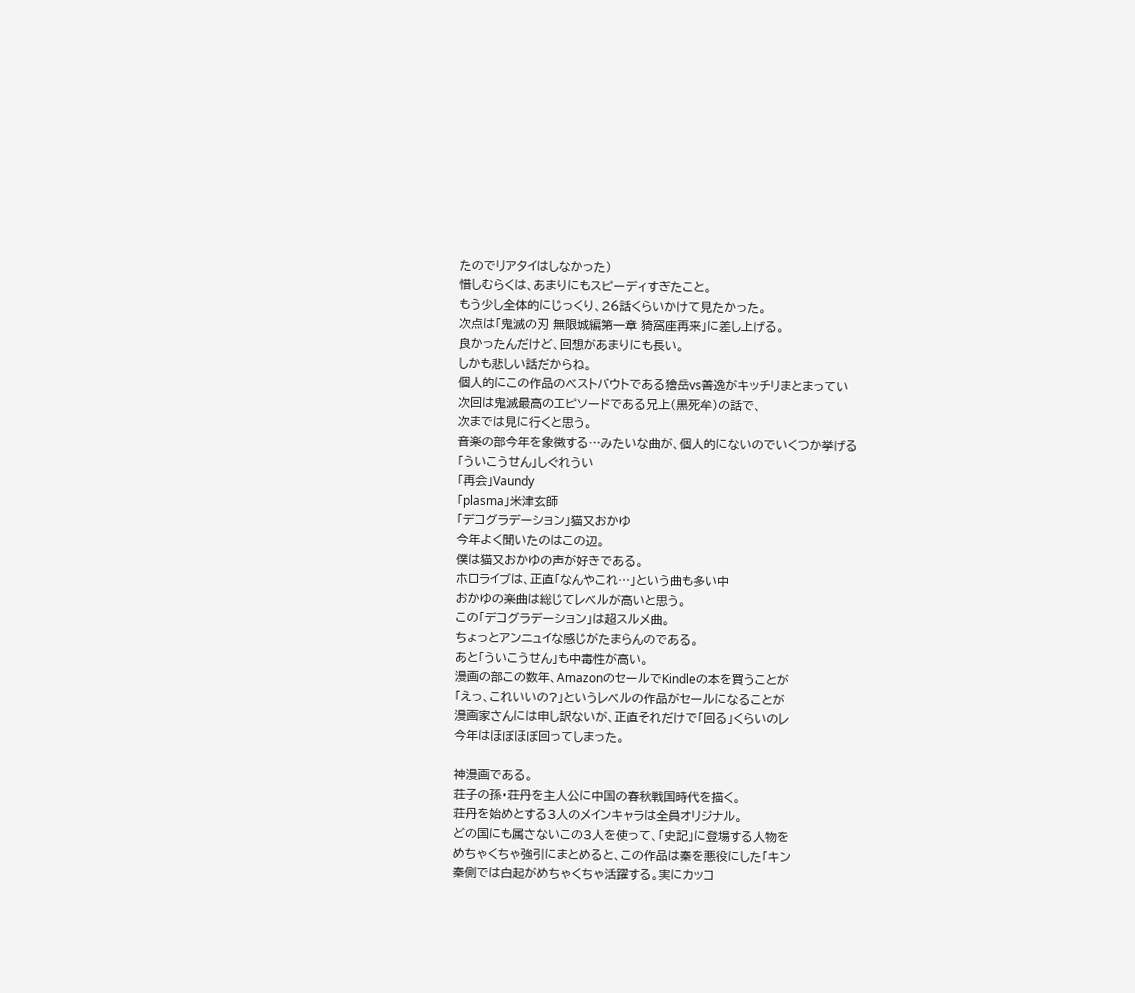たのでリアタイはしなかった)
惜しむらくは、あまりにもスピーディすぎたこと。
もう少し全体的にじっくり、26話くらいかけて見たかった。
次点は「鬼滅の刃 無限城編第一章 猗窩座再来」に差し上げる。
良かったんだけど、回想があまりにも長い。
しかも悲しい話だからね。
個人的にこの作品のベストバウトである獪岳vs善逸がキッチリまとまってい
次回は鬼滅最高のエピソードである兄上(黒死牟)の話で、
次までは見に行くと思う。
音楽の部今年を象徴する…みたいな曲が、個人的にないのでいくつか挙げる
「ういこうせん」しぐれうい
「再会」Vaundy
「plasma」米津玄師
「デコグラデーション」猫又おかゆ
今年よく聞いたのはこの辺。
僕は猫又おかゆの声が好きである。
ホロライブは、正直「なんやこれ…」という曲も多い中
おかゆの楽曲は総じてレベルが高いと思う。
この「デコグラデーション」は超スルメ曲。
ちょっとアンニュイな感じがたまらんのである。
あと「ういこうせん」も中毒性が高い。
漫画の部この数年、AmazonのセールでKindleの本を買うことが
「えっ、これいいの?」というレベルの作品がセールになることが
漫画家さんには申し訳ないが、正直それだけで「回る」くらいのレ
今年はほぼほぼ回ってしまった。

神漫画である。
荘子の孫・荘丹を主人公に中国の春秋戦国時代を描く。
荘丹を始めとする3人のメインキャラは全員オリジナル。
どの国にも属さないこの3人を使って、「史記」に登場する人物を
めちゃくちゃ強引にまとめると、この作品は秦を悪役にした「キン
秦側では白起がめちゃくちゃ活躍する。実にカッコ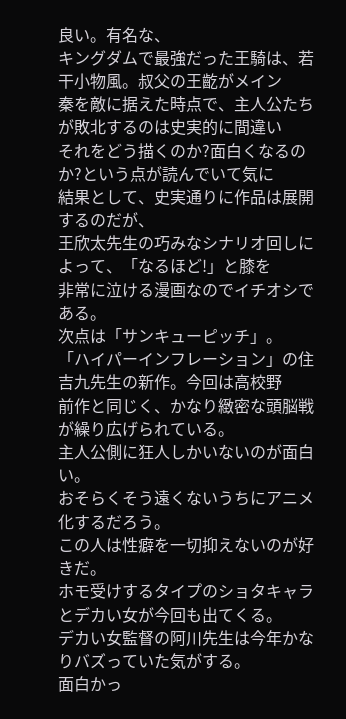良い。有名な、
キングダムで最強だった王騎は、若干小物風。叔父の王齕がメイン
秦を敵に据えた時点で、主人公たちが敗北するのは史実的に間違い
それをどう描くのか?面白くなるのか?という点が読んでいて気に
結果として、史実通りに作品は展開するのだが、
王欣太先生の巧みなシナリオ回しによって、「なるほど!」と膝を
非常に泣ける漫画なのでイチオシである。
次点は「サンキューピッチ」。
「ハイパーインフレーション」の住吉九先生の新作。今回は高校野
前作と同じく、かなり緻密な頭脳戦が繰り広げられている。
主人公側に狂人しかいないのが面白い。
おそらくそう遠くないうちにアニメ化するだろう。
この人は性癖を一切抑えないのが好きだ。
ホモ受けするタイプのショタキャラとデカい女が今回も出てくる。
デカい女監督の阿川先生は今年かなりバズっていた気がする。
面白かっ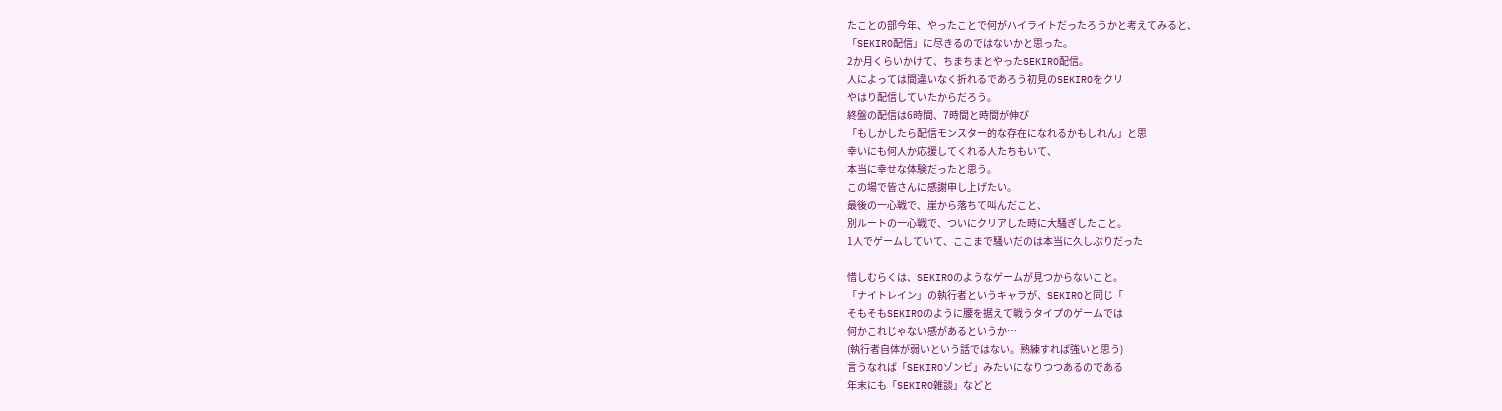たことの部今年、やったことで何がハイライトだったろうかと考えてみると、
「SEKIRO配信」に尽きるのではないかと思った。
2か月くらいかけて、ちまちまとやったSEKIRO配信。
人によっては間違いなく折れるであろう初見のSEKIROをクリ
やはり配信していたからだろう。
終盤の配信は6時間、7時間と時間が伸び
「もしかしたら配信モンスター的な存在になれるかもしれん」と思
幸いにも何人か応援してくれる人たちもいて、
本当に幸せな体験だったと思う。
この場で皆さんに感謝申し上げたい。
最後の一心戦で、崖から落ちて叫んだこと、
別ルートの一心戦で、ついにクリアした時に大騒ぎしたこと。
1人でゲームしていて、ここまで騒いだのは本当に久しぶりだった

惜しむらくは、SEKIROのようなゲームが見つからないこと。
「ナイトレイン」の執行者というキャラが、SEKIROと同じ「
そもそもSEKIROのように腰を据えて戦うタイプのゲームでは
何かこれじゃない感があるというか…
(執行者自体が弱いという話ではない。熟練すれば強いと思う)
言うなれば「SEKIROゾンビ」みたいになりつつあるのである
年末にも「SEKIRO雑談」などと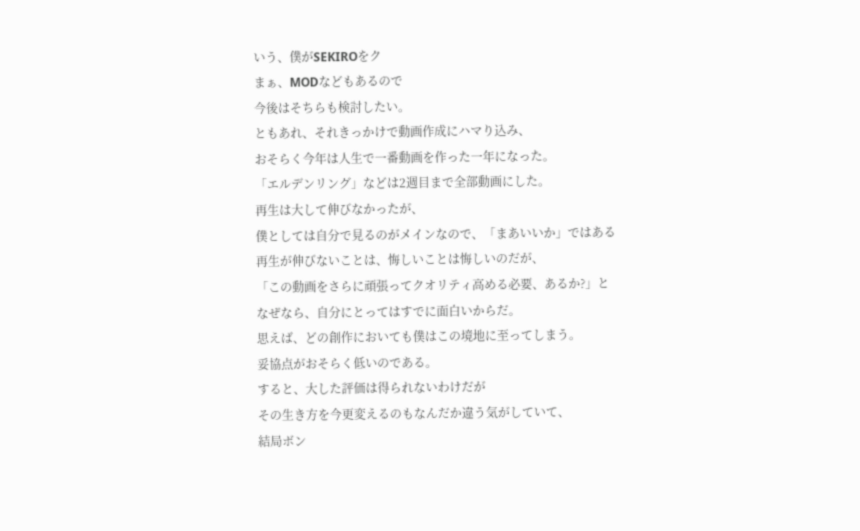いう、僕がSEKIROをク
まぁ、MODなどもあるので
今後はそちらも検討したい。
ともあれ、それきっかけで動画作成にハマり込み、
おそらく今年は人生で一番動画を作った一年になった。
「エルデンリング」などは2週目まで全部動画にした。
再生は大して伸びなかったが、
僕としては自分で見るのがメインなので、「まあいいか」ではある
再生が伸びないことは、悔しいことは悔しいのだが、
「この動画をさらに頑張ってクオリティ高める必要、あるか?」と
なぜなら、自分にとってはすでに面白いからだ。
思えば、どの創作においても僕はこの境地に至ってしまう。
妥協点がおそらく低いのである。
すると、大した評価は得られないわけだが
その生き方を今更変えるのもなんだか違う気がしていて、
結局ボン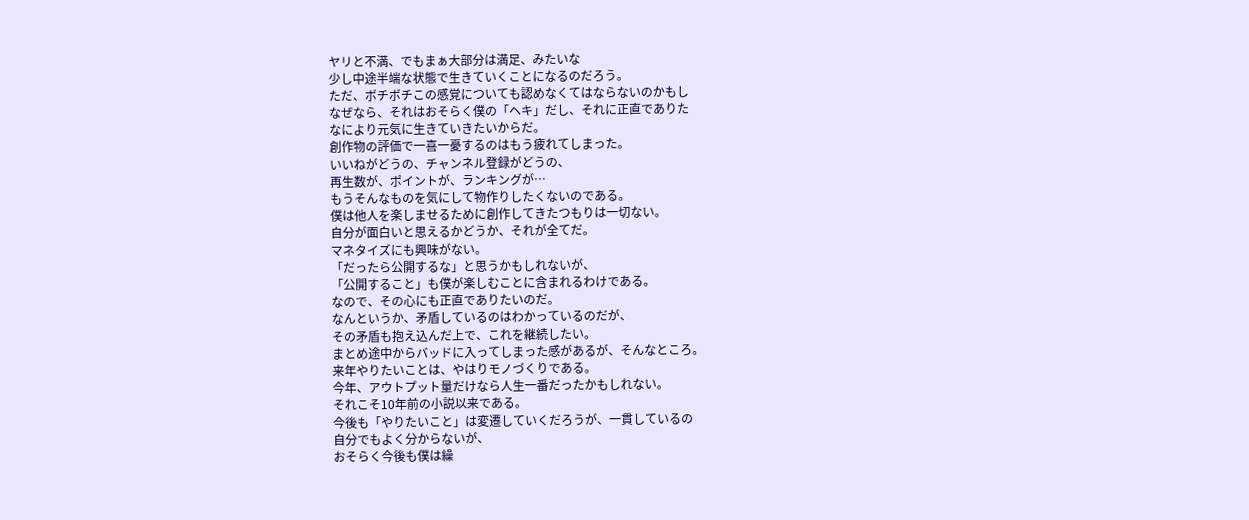ヤリと不満、でもまぁ大部分は満足、みたいな
少し中途半端な状態で生きていくことになるのだろう。
ただ、ボチボチこの感覚についても認めなくてはならないのかもし
なぜなら、それはおそらく僕の「ヘキ」だし、それに正直でありた
なにより元気に生きていきたいからだ。
創作物の評価で一喜一憂するのはもう疲れてしまった。
いいねがどうの、チャンネル登録がどうの、
再生数が、ポイントが、ランキングが…
もうそんなものを気にして物作りしたくないのである。
僕は他人を楽しませるために創作してきたつもりは一切ない。
自分が面白いと思えるかどうか、それが全てだ。
マネタイズにも興味がない。
「だったら公開するな」と思うかもしれないが、
「公開すること」も僕が楽しむことに含まれるわけである。
なので、その心にも正直でありたいのだ。
なんというか、矛盾しているのはわかっているのだが、
その矛盾も抱え込んだ上で、これを継続したい。
まとめ途中からバッドに入ってしまった感があるが、そんなところ。
来年やりたいことは、やはりモノづくりである。
今年、アウトプット量だけなら人生一番だったかもしれない。
それこそ10年前の小説以来である。
今後も「やりたいこと」は変遷していくだろうが、一貫しているの
自分でもよく分からないが、
おそらく今後も僕は繰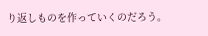り返しものを作っていくのだろう。